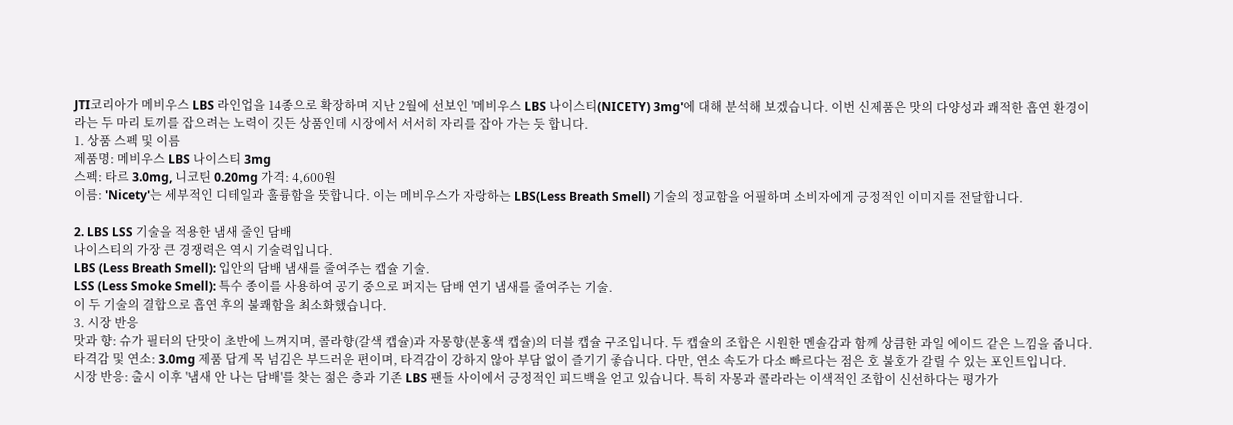JTI코리아가 메비우스 LBS 라인업을 14종으로 확장하며 지난 2월에 선보인 '메비우스 LBS 나이스티(NICETY) 3mg'에 대해 분석해 보겠습니다. 이번 신제품은 맛의 다양성과 쾌적한 흡연 환경이라는 두 마리 토끼를 잡으려는 노력이 깃든 상품인데 시장에서 서서히 자리를 잡아 가는 듯 합니다.
1. 상품 스펙 및 이름
제품명: 메비우스 LBS 나이스티 3mg
스펙: 타르 3.0mg, 니코틴 0.20mg 가격: 4,600원
이름: 'Nicety'는 세부적인 디테일과 훌륭함을 뜻합니다. 이는 메비우스가 자랑하는 LBS(Less Breath Smell) 기술의 정교함을 어필하며 소비자에게 긍정적인 이미지를 전달합니다.

2. LBS LSS 기술을 적용한 냄새 줄인 담배
나이스티의 가장 큰 경쟁력은 역시 기술력입니다.
LBS (Less Breath Smell): 입안의 담배 냄새를 줄여주는 캡슐 기술.
LSS (Less Smoke Smell): 특수 종이를 사용하여 공기 중으로 퍼지는 담배 연기 냄새를 줄여주는 기술.
이 두 기술의 결합으로 흡연 후의 불쾌함을 최소화했습니다.
3. 시장 반응
맛과 향: 슈가 필터의 단맛이 초반에 느껴지며, 콜라향(갈색 캡슐)과 자몽향(분홍색 캡슐)의 더블 캡슐 구조입니다. 두 캡슐의 조합은 시원한 멘솔감과 함께 상큼한 과일 에이드 같은 느낌을 줍니다.
타격감 및 연소: 3.0mg 제품 답게 목 넘김은 부드러운 편이며, 타격감이 강하지 않아 부담 없이 즐기기 좋습니다. 다만, 연소 속도가 다소 빠르다는 점은 호 불호가 갈릴 수 있는 포인트입니다.
시장 반응: 출시 이후 '냄새 안 나는 담배'를 찾는 젊은 층과 기존 LBS 팬들 사이에서 긍정적인 피드백을 얻고 있습니다. 특히 자몽과 콜라라는 이색적인 조합이 신선하다는 평가가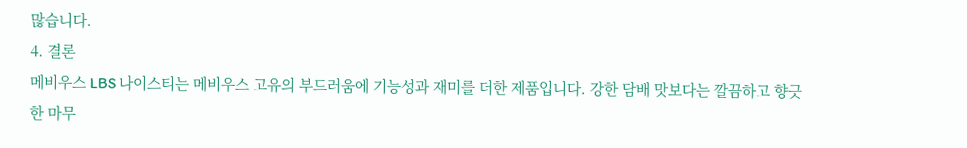많습니다.
4. 결론
메비우스 LBS 나이스티는 메비우스 고유의 부드러움에 기능성과 재미를 더한 제품입니다. 강한 담배 맛보다는 깔끔하고 향긋한 마무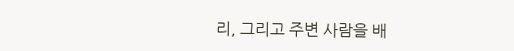리, 그리고 주변 사람을 배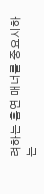려하는 흡연 매너를 중요시하는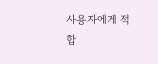사용자에게 적합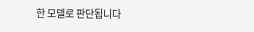한 모델로 판단됩니다